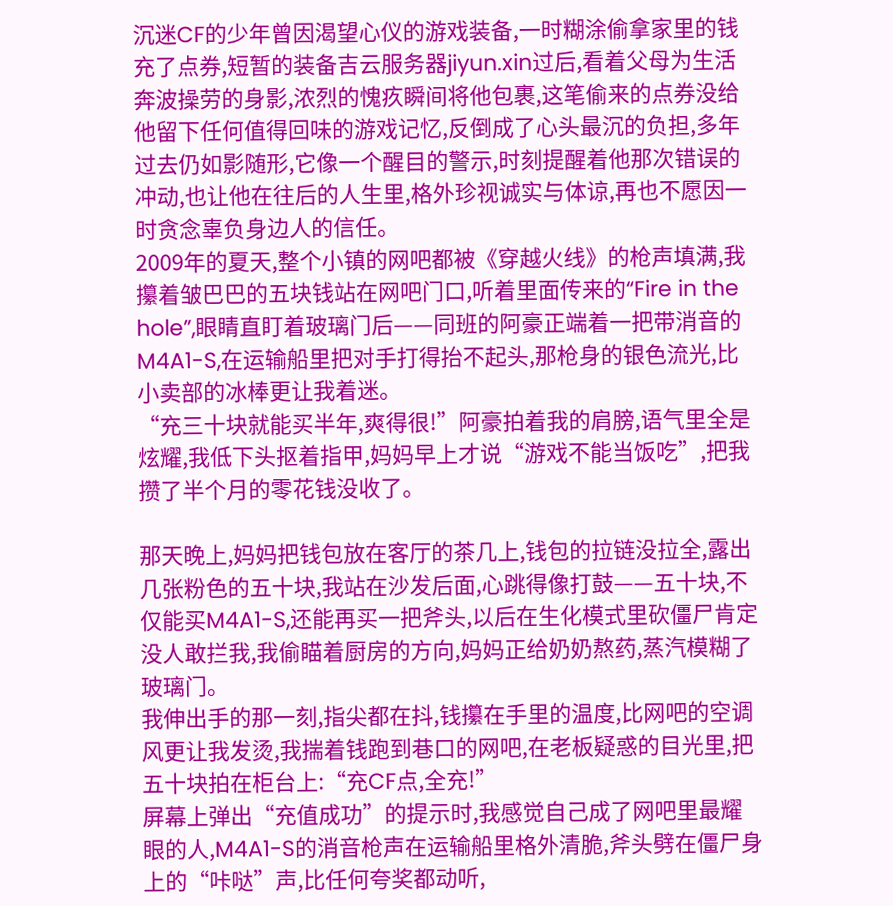沉迷CF的少年曾因渴望心仪的游戏装备,一时糊涂偷拿家里的钱充了点券,短暂的装备吉云服务器jiyun.xin过后,看着父母为生活奔波操劳的身影,浓烈的愧疚瞬间将他包裹,这笔偷来的点券没给他留下任何值得回味的游戏记忆,反倒成了心头最沉的负担,多年过去仍如影随形,它像一个醒目的警示,时刻提醒着他那次错误的冲动,也让他在往后的人生里,格外珍视诚实与体谅,再也不愿因一时贪念辜负身边人的信任。
2009年的夏天,整个小镇的网吧都被《穿越火线》的枪声填满,我攥着皱巴巴的五块钱站在网吧门口,听着里面传来的“Fire in the hole”,眼睛直盯着玻璃门后——同班的阿豪正端着一把带消音的M4A1-S,在运输船里把对手打得抬不起头,那枪身的银色流光,比小卖部的冰棒更让我着迷。
“充三十块就能买半年,爽得很!”阿豪拍着我的肩膀,语气里全是炫耀,我低下头抠着指甲,妈妈早上才说“游戏不能当饭吃”,把我攒了半个月的零花钱没收了。

那天晚上,妈妈把钱包放在客厅的茶几上,钱包的拉链没拉全,露出几张粉色的五十块,我站在沙发后面,心跳得像打鼓——五十块,不仅能买M4A1-S,还能再买一把斧头,以后在生化模式里砍僵尸肯定没人敢拦我,我偷瞄着厨房的方向,妈妈正给奶奶熬药,蒸汽模糊了玻璃门。
我伸出手的那一刻,指尖都在抖,钱攥在手里的温度,比网吧的空调风更让我发烫,我揣着钱跑到巷口的网吧,在老板疑惑的目光里,把五十块拍在柜台上:“充CF点,全充!”
屏幕上弹出“充值成功”的提示时,我感觉自己成了网吧里最耀眼的人,M4A1-S的消音枪声在运输船里格外清脆,斧头劈在僵尸身上的“咔哒”声,比任何夸奖都动听,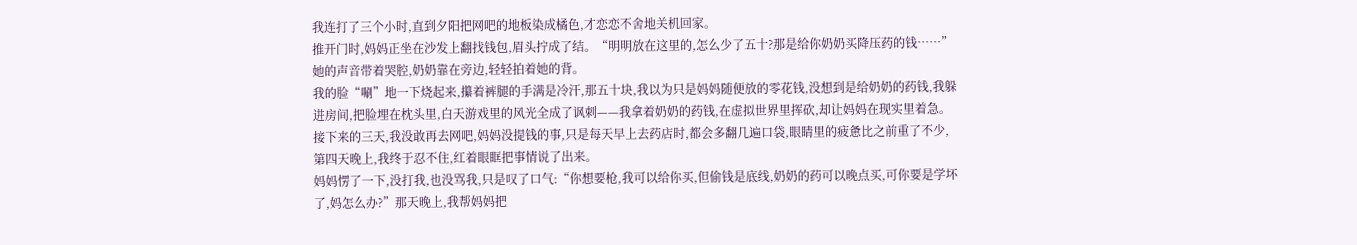我连打了三个小时,直到夕阳把网吧的地板染成橘色,才恋恋不舍地关机回家。
推开门时,妈妈正坐在沙发上翻找钱包,眉头拧成了结。“明明放在这里的,怎么少了五十?那是给你奶奶买降压药的钱……”她的声音带着哭腔,奶奶靠在旁边,轻轻拍着她的背。
我的脸“唰”地一下烧起来,攥着裤腿的手满是冷汗,那五十块,我以为只是妈妈随便放的零花钱,没想到是给奶奶的药钱,我躲进房间,把脸埋在枕头里,白天游戏里的风光全成了讽刺——我拿着奶奶的药钱,在虚拟世界里挥砍,却让妈妈在现实里着急。
接下来的三天,我没敢再去网吧,妈妈没提钱的事,只是每天早上去药店时,都会多翻几遍口袋,眼睛里的疲惫比之前重了不少,第四天晚上,我终于忍不住,红着眼眶把事情说了出来。
妈妈愣了一下,没打我,也没骂我,只是叹了口气:“你想要枪,我可以给你买,但偷钱是底线,奶奶的药可以晚点买,可你要是学坏了,妈怎么办?”那天晚上,我帮妈妈把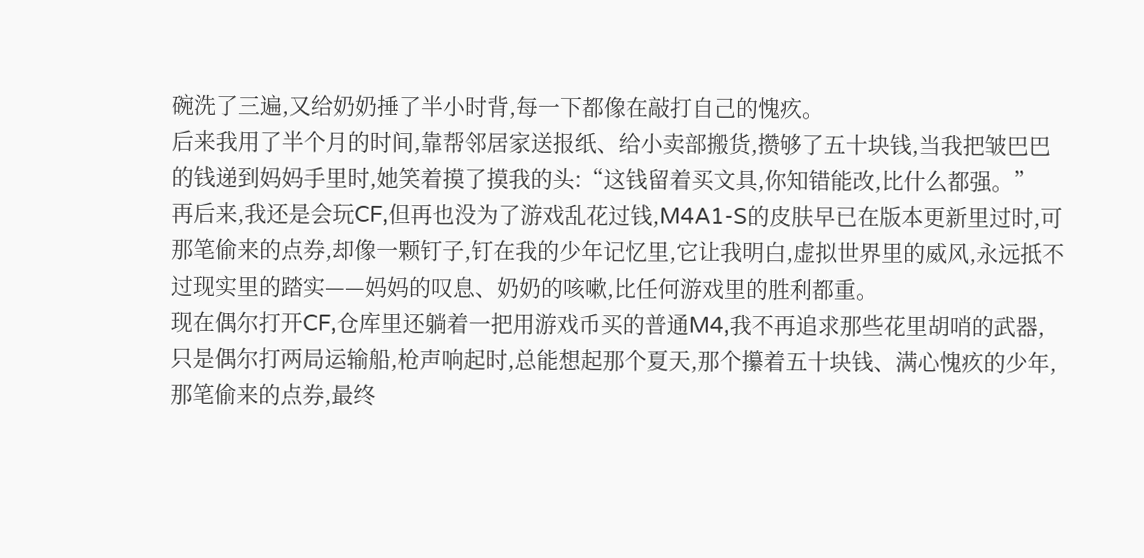碗洗了三遍,又给奶奶捶了半小时背,每一下都像在敲打自己的愧疚。
后来我用了半个月的时间,靠帮邻居家送报纸、给小卖部搬货,攒够了五十块钱,当我把皱巴巴的钱递到妈妈手里时,她笑着摸了摸我的头:“这钱留着买文具,你知错能改,比什么都强。”
再后来,我还是会玩CF,但再也没为了游戏乱花过钱,M4A1-S的皮肤早已在版本更新里过时,可那笔偷来的点券,却像一颗钉子,钉在我的少年记忆里,它让我明白,虚拟世界里的威风,永远抵不过现实里的踏实——妈妈的叹息、奶奶的咳嗽,比任何游戏里的胜利都重。
现在偶尔打开CF,仓库里还躺着一把用游戏币买的普通M4,我不再追求那些花里胡哨的武器,只是偶尔打两局运输船,枪声响起时,总能想起那个夏天,那个攥着五十块钱、满心愧疚的少年,那笔偷来的点券,最终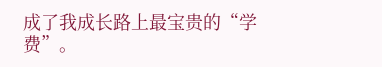成了我成长路上最宝贵的“学费”。